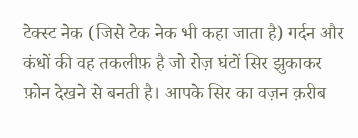टेक्स्ट नेक (जिसे टेक नेक भी कहा जाता है) गर्दन और कंधों की वह तकलीफ़ है जो रोज़ घंटों सिर झुकाकर फ़ोन देखने से बनती है। आपके सिर का वज़न क़रीब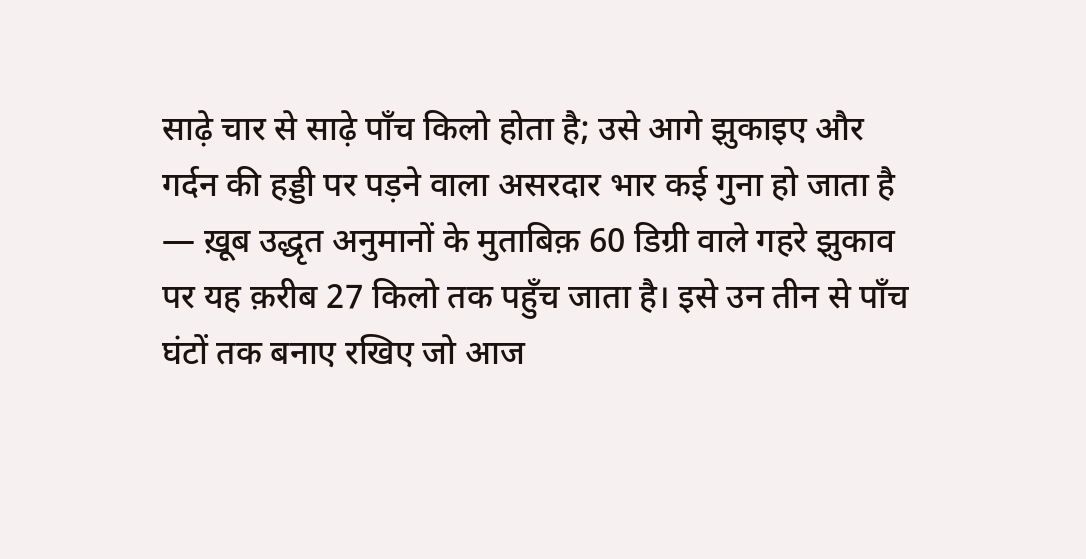साढ़े चार से साढ़े पाँच किलो होता है; उसे आगे झुकाइए और गर्दन की हड्डी पर पड़ने वाला असरदार भार कई गुना हो जाता है — ख़ूब उद्धृत अनुमानों के मुताबिक़ 60 डिग्री वाले गहरे झुकाव पर यह क़रीब 27 किलो तक पहुँच जाता है। इसे उन तीन से पाँच घंटों तक बनाए रखिए जो आज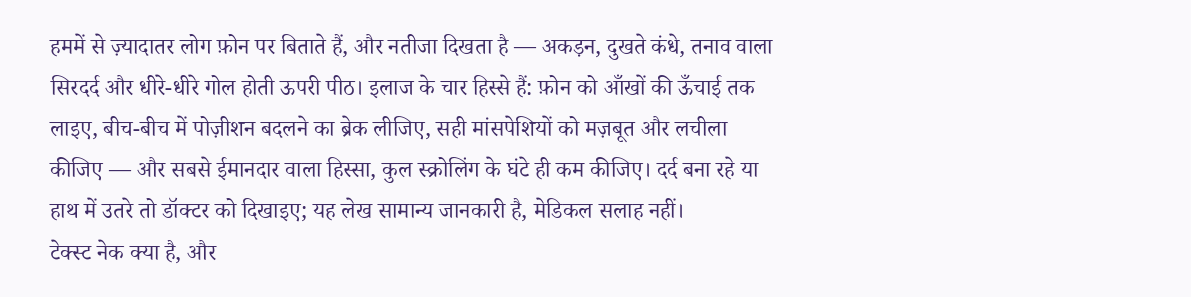हममें से ज़्यादातर लोग फ़ोन पर बिताते हैं, और नतीजा दिखता है — अकड़न, दुखते कंधे, तनाव वाला सिरदर्द और धीरे-धीरे गोल होती ऊपरी पीठ। इलाज के चार हिस्से हैं: फ़ोन को आँखों की ऊँचाई तक लाइए, बीच-बीच में पोज़ीशन बदलने का ब्रेक लीजिए, सही मांसपेशियों को मज़बूत और लचीला कीजिए — और सबसे ईमानदार वाला हिस्सा, कुल स्क्रोलिंग के घंटे ही कम कीजिए। दर्द बना रहे या हाथ में उतरे तो डॉक्टर को दिखाइए; यह लेख सामान्य जानकारी है, मेडिकल सलाह नहीं।
टेक्स्ट नेक क्या है, और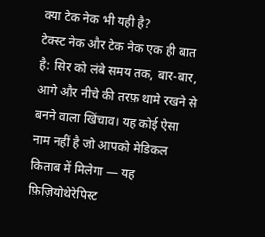क्या टेक नेक भी यही है?
टेक्स्ट नेक और टेक नेक एक ही बात है: सिर को लंबे समय तक, बार-बार, आगे और नीचे की तरफ़ थामे रखने से बनने वाला खिंचाव। यह कोई ऐसा नाम नहीं है जो आपको मेडिकल किताब में मिलेगा — यह फ़िज़ियोथेरेपिस्ट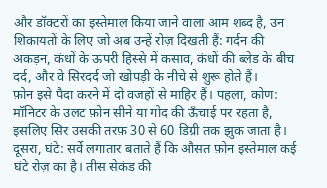और डॉक्टरों का इस्तेमाल किया जाने वाला आम शब्द है, उन शिकायतों के लिए जो अब उन्हें रोज़ दिखती हैं: गर्दन की अकड़न, कंधों के ऊपरी हिस्से में कसाव, कंधों की ब्लेड के बीच दर्द, और वे सिरदर्द जो खोपड़ी के नीचे से शुरू होते हैं।
फ़ोन इसे पैदा करने में दो वजहों से माहिर हैं। पहला, कोण: मॉनिटर के उलट फ़ोन सीने या गोद की ऊँचाई पर रहता है, इसलिए सिर उसकी तरफ़ 30 से 60 डिग्री तक झुक जाता है। दूसरा, घंटे: सर्वे लगातार बताते हैं कि औसत फ़ोन इस्तेमाल कई घंटे रोज़ का है। तीस सेकंड की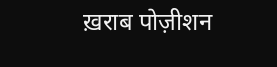ख़राब पोज़ीशन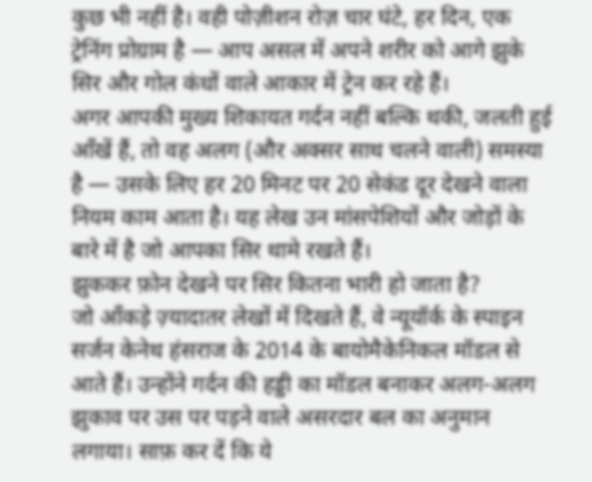कुछ भी नहीं है। वही पोज़ीशन रोज़ चार घंटे, हर दिन, एक ट्रेनिंग प्रोग्राम है — आप असल में अपने शरीर को आगे झुके सिर और गोल कंधों वाले आकार में ट्रेन कर रहे हैं।
अगर आपकी मुख्य शिकायत गर्दन नहीं बल्कि थकी, जलती हुई आँखें हैं, तो वह अलग (और अक्सर साथ चलने वाली) समस्या है — उसके लिए हर 20 मिनट पर 20 सेकंड दूर देखने वाला नियम काम आता है। यह लेख उन मांसपेशियों और जोड़ों के बारे में है जो आपका सिर थामे रखते हैं।
झुककर फ़ोन देखने पर सिर कितना भारी हो जाता है?
जो आँकड़े ज़्यादातर लेखों में दिखते हैं, वे न्यूयॉर्क के स्पाइन सर्जन केनेथ हंसराज के 2014 के बायोमैकेनिकल मॉडल से आते हैं। उन्होंने गर्दन की हड्डी का मॉडल बनाकर अलग-अलग झुकाव पर उस पर पड़ने वाले असरदार बल का अनुमान लगाया। साफ़ कर दें कि ये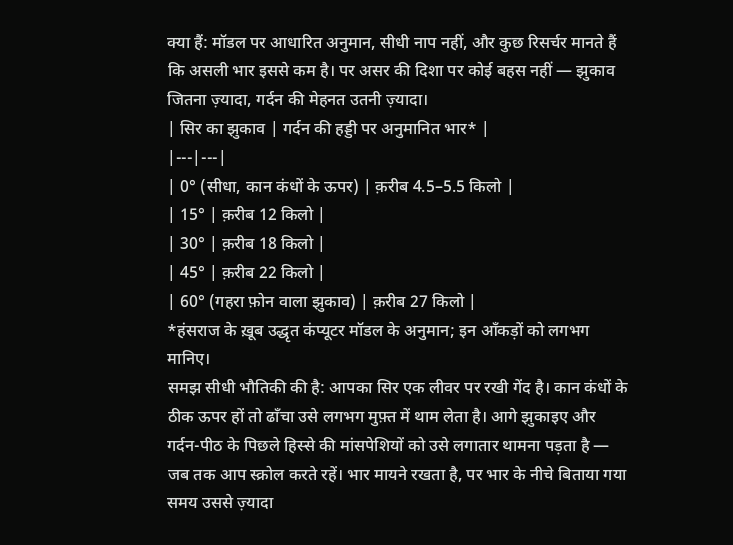क्या हैं: मॉडल पर आधारित अनुमान, सीधी नाप नहीं, और कुछ रिसर्चर मानते हैं कि असली भार इससे कम है। पर असर की दिशा पर कोई बहस नहीं — झुकाव जितना ज़्यादा, गर्दन की मेहनत उतनी ज़्यादा।
| सिर का झुकाव | गर्दन की हड्डी पर अनुमानित भार* |
|---|---|
| 0° (सीधा, कान कंधों के ऊपर) | क़रीब 4.5–5.5 किलो |
| 15° | क़रीब 12 किलो |
| 30° | क़रीब 18 किलो |
| 45° | क़रीब 22 किलो |
| 60° (गहरा फ़ोन वाला झुकाव) | क़रीब 27 किलो |
*हंसराज के ख़ूब उद्धृत कंप्यूटर मॉडल के अनुमान; इन आँकड़ों को लगभग मानिए।
समझ सीधी भौतिकी की है: आपका सिर एक लीवर पर रखी गेंद है। कान कंधों के ठीक ऊपर हों तो ढाँचा उसे लगभग मुफ़्त में थाम लेता है। आगे झुकाइए और गर्दन-पीठ के पिछले हिस्से की मांसपेशियों को उसे लगातार थामना पड़ता है — जब तक आप स्क्रोल करते रहें। भार मायने रखता है, पर भार के नीचे बिताया गया समय उससे ज़्यादा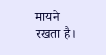मायने रखता है।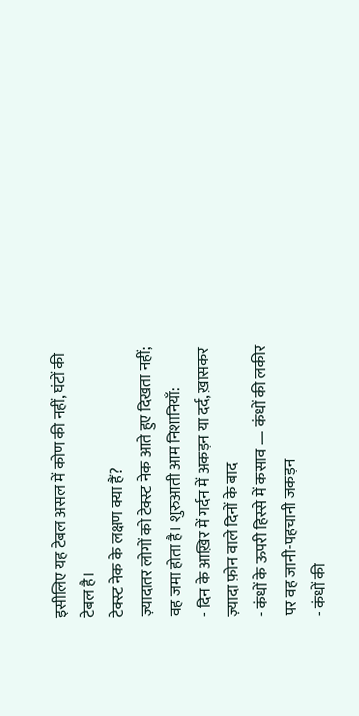इसीलिए यह टेबल असल में कोण की नहीं, घंटों की टेबल है।
टेक्स्ट नेक के लक्षण क्या हैं?
ज़्यादातर लोगों को टेक्स्ट नेक आते हुए दिखता नहीं; वह जमा होता है। शुरुआती आम निशानियाँ:
- दिन के आख़िर में गर्दन में अकड़न या दर्द, ख़ासकर ज़्यादा फ़ोन वाले दिनों के बाद
- कंधों के ऊपरी हिस्से में कसाव — कंधों की लकीर पर वह जानी-पहचानी जकड़न
- कंधों की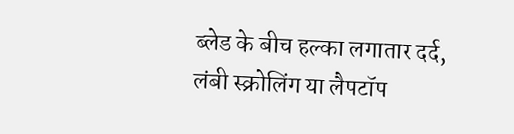ब्लेड के बीच हल्का लगातार दर्द, लंबी स्क्रोलिंग या लैपटॉप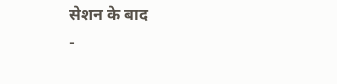सेशन के बाद
-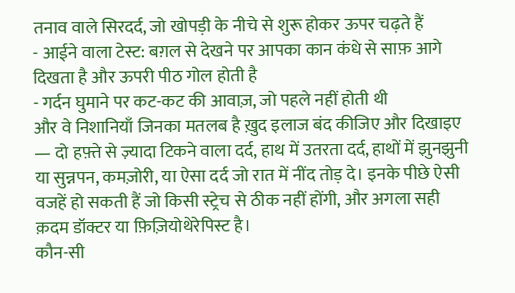तनाव वाले सिरदर्द, जो खोपड़ी के नीचे से शुरू होकर ऊपर चढ़ते हैं
- आईने वाला टेस्ट: बग़ल से देखने पर आपका कान कंधे से साफ़ आगे दिखता है और ऊपरी पीठ गोल होती है
- गर्दन घुमाने पर कट-कट की आवाज़, जो पहले नहीं होती थी
और वे निशानियाँ जिनका मतलब है ख़ुद इलाज बंद कीजिए और दिखाइए — दो हफ़्ते से ज़्यादा टिकने वाला दर्द, हाथ में उतरता दर्द, हाथों में झुनझुनी या सुन्नपन, कमज़ोरी, या ऐसा दर्द जो रात में नींद तोड़ दे। इनके पीछे ऐसी वजहें हो सकती हैं जो किसी स्ट्रेच से ठीक नहीं होंगी, और अगला सही क़दम डॉक्टर या फ़िज़ियोथेरेपिस्ट है।
कौन-सी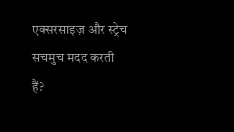एक्सरसाइज़ और स्ट्रेच सचमुच मदद करती हैं?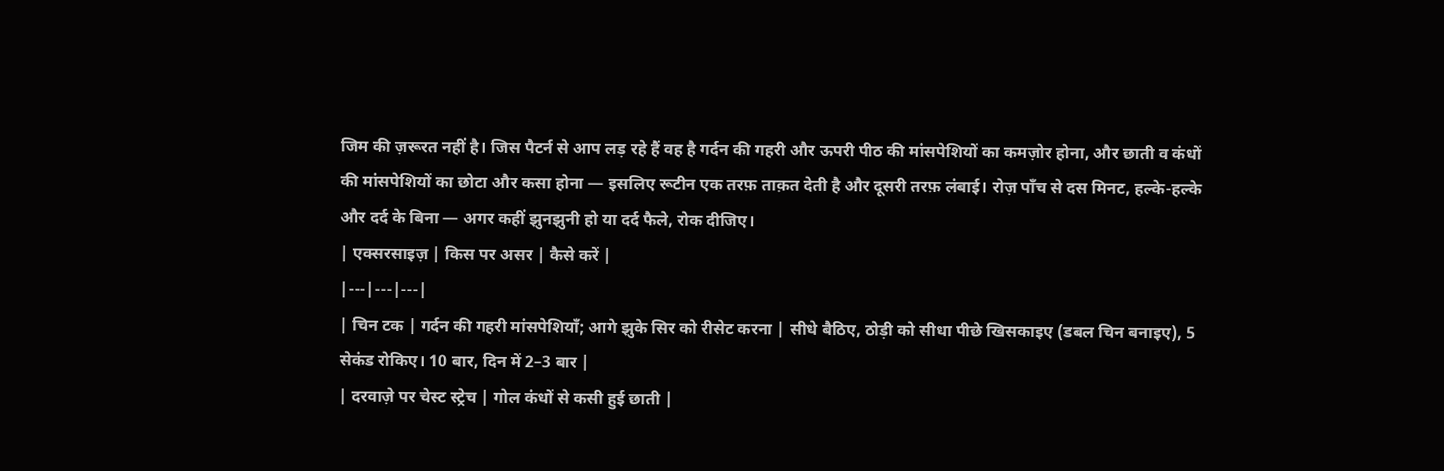जिम की ज़रूरत नहीं है। जिस पैटर्न से आप लड़ रहे हैं वह है गर्दन की गहरी और ऊपरी पीठ की मांसपेशियों का कमज़ोर होना, और छाती व कंधों की मांसपेशियों का छोटा और कसा होना — इसलिए रूटीन एक तरफ़ ताक़त देती है और दूसरी तरफ़ लंबाई। रोज़ पाँच से दस मिनट, हल्के-हल्के और दर्द के बिना — अगर कहीं झुनझुनी हो या दर्द फैले, रोक दीजिए।
| एक्सरसाइज़ | किस पर असर | कैसे करें |
|---|---|---|
| चिन टक | गर्दन की गहरी मांसपेशियाँ; आगे झुके सिर को रीसेट करना | सीधे बैठिए, ठोड़ी को सीधा पीछे खिसकाइए (डबल चिन बनाइए), 5 सेकंड रोकिए। 10 बार, दिन में 2–3 बार |
| दरवाज़े पर चेस्ट स्ट्रेच | गोल कंधों से कसी हुई छाती |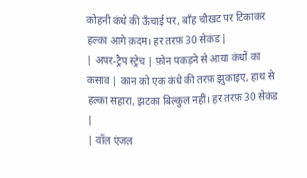कोहनी कंधे की ऊँचाई पर, बाँह चौखट पर टिकाकर हल्का आगे क़दम। हर तरफ़ 30 सेकंड |
| अपर-ट्रैप स्ट्रेच | फ़ोन पकड़ने से आया कंधों का कसाव | कान को एक कंधे की तरफ़ झुकाइए, हाथ से हल्का सहारा, झटका बिल्कुल नहीं। हर तरफ़ 30 सेकंड |
| वॉल एंजल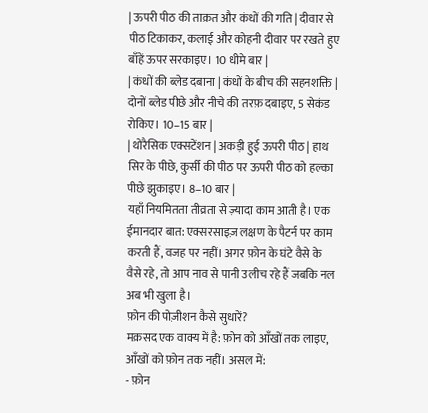| ऊपरी पीठ की ताक़त और कंधों की गति | दीवार से पीठ टिकाकर, कलाई और कोहनी दीवार पर रखते हुए बाँहें ऊपर सरकाइए। 10 धीमे बार |
| कंधों की ब्लेड दबाना | कंधों के बीच की सहनशक्ति | दोनों ब्लेड पीछे और नीचे की तरफ़ दबाइए, 5 सेकंड रोकिए। 10–15 बार |
| थोरैसिक एक्सटेंशन | अकड़ी हुई ऊपरी पीठ | हाथ सिर के पीछे, कुर्सी की पीठ पर ऊपरी पीठ को हल्का पीछे झुकाइए। 8–10 बार |
यहाँ नियमितता तीव्रता से ज़्यादा काम आती है। एक ईमानदार बात: एक्सरसाइज़ लक्षण के पैटर्न पर काम करती हैं, वजह पर नहीं। अगर फ़ोन के घंटे वैसे के वैसे रहे, तो आप नाव से पानी उलीच रहे हैं जबकि नल अब भी खुला है।
फ़ोन की पोज़ीशन कैसे सुधारें?
मक़सद एक वाक्य में है: फ़ोन को आँखों तक लाइए, आँखों को फ़ोन तक नहीं। असल में:
- फ़ोन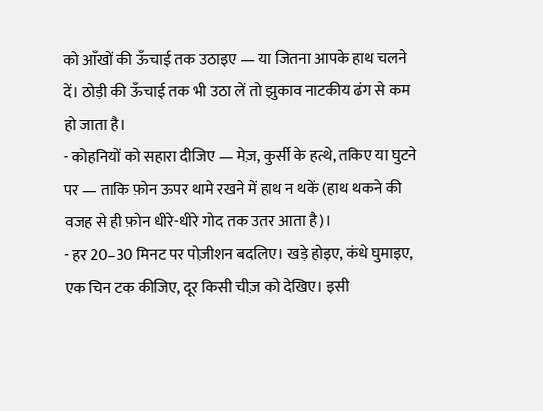को आँखों की ऊँचाई तक उठाइए — या जितना आपके हाथ चलने दें। ठोड़ी की ऊँचाई तक भी उठा लें तो झुकाव नाटकीय ढंग से कम हो जाता है।
- कोहनियों को सहारा दीजिए — मेज़, कुर्सी के हत्थे, तकिए या घुटने पर — ताकि फ़ोन ऊपर थामे रखने में हाथ न थकें (हाथ थकने की वजह से ही फ़ोन धीरे-धीरे गोद तक उतर आता है)।
- हर 20–30 मिनट पर पोज़ीशन बदलिए। खड़े होइए, कंधे घुमाइए, एक चिन टक कीजिए, दूर किसी चीज़ को देखिए। इसी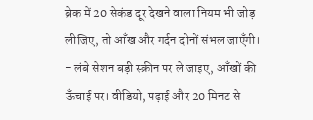ब्रेक में 20 सेकंड दूर देखने वाला नियम भी जोड़ लीजिए, तो आँख और गर्दन दोनों संभल जाएँगी।
- लंबे सेशन बड़ी स्क्रीन पर ले जाइए, आँखों की ऊँचाई पर। वीडियो, पढ़ाई और 20 मिनट से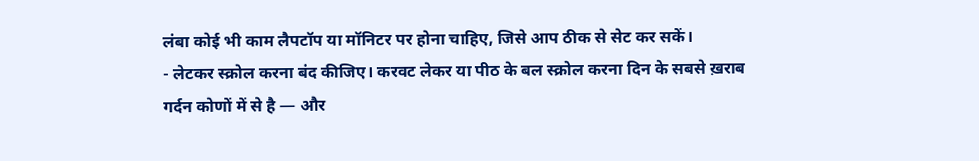लंबा कोई भी काम लैपटॉप या मॉनिटर पर होना चाहिए, जिसे आप ठीक से सेट कर सकें।
- लेटकर स्क्रोल करना बंद कीजिए। करवट लेकर या पीठ के बल स्क्रोल करना दिन के सबसे ख़राब गर्दन कोणों में से है — और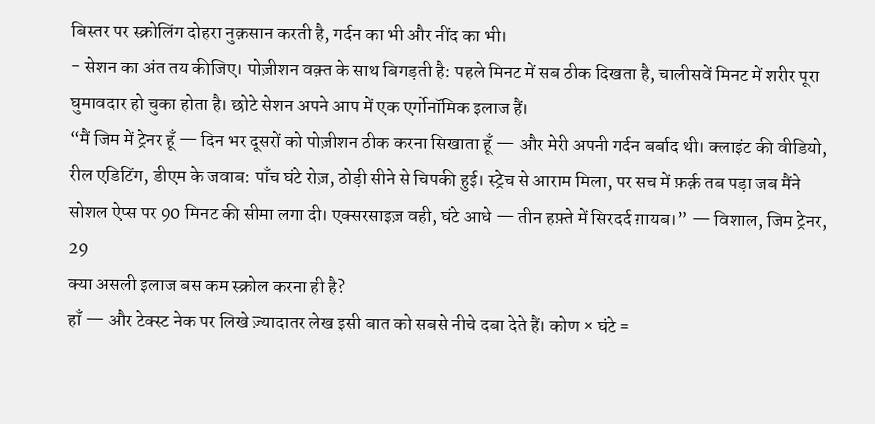बिस्तर पर स्क्रोलिंग दोहरा नुक़सान करती है, गर्दन का भी और नींद का भी।
- सेशन का अंत तय कीजिए। पोज़ीशन वक़्त के साथ बिगड़ती है: पहले मिनट में सब ठीक दिखता है, चालीसवें मिनट में शरीर पूरा घुमावदार हो चुका होता है। छोटे सेशन अपने आप में एक एर्गोनॉमिक इलाज हैं।
“मैं जिम में ट्रेनर हूँ — दिन भर दूसरों को पोज़ीशन ठीक करना सिखाता हूँ — और मेरी अपनी गर्दन बर्बाद थी। क्लाइंट की वीडियो, रील एडिटिंग, डीएम के जवाब: पाँच घंटे रोज़, ठोड़ी सीने से चिपकी हुई। स्ट्रेच से आराम मिला, पर सच में फ़र्क़ तब पड़ा जब मैंने सोशल ऐप्स पर 90 मिनट की सीमा लगा दी। एक्सरसाइज़ वही, घंटे आधे — तीन हफ़्ते में सिरदर्द ग़ायब।” — विशाल, जिम ट्रेनर, 29
क्या असली इलाज बस कम स्क्रोल करना ही है?
हाँ — और टेक्स्ट नेक पर लिखे ज़्यादातर लेख इसी बात को सबसे नीचे दबा देते हैं। कोण × घंटे =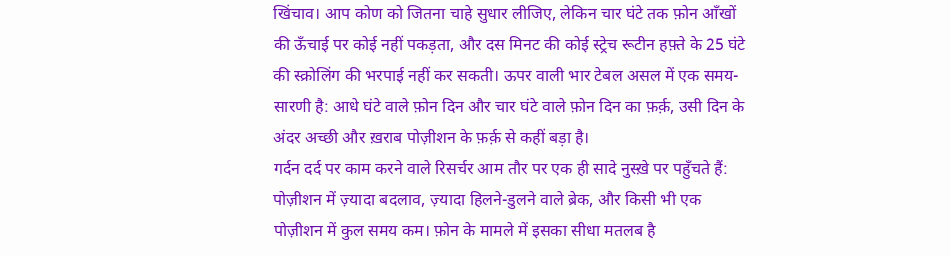खिंचाव। आप कोण को जितना चाहे सुधार लीजिए, लेकिन चार घंटे तक फ़ोन आँखों की ऊँचाई पर कोई नहीं पकड़ता, और दस मिनट की कोई स्ट्रेच रूटीन हफ़्ते के 25 घंटे की स्क्रोलिंग की भरपाई नहीं कर सकती। ऊपर वाली भार टेबल असल में एक समय-सारणी है: आधे घंटे वाले फ़ोन दिन और चार घंटे वाले फ़ोन दिन का फ़र्क़, उसी दिन के अंदर अच्छी और ख़राब पोज़ीशन के फ़र्क़ से कहीं बड़ा है।
गर्दन दर्द पर काम करने वाले रिसर्चर आम तौर पर एक ही सादे नुस्ख़े पर पहुँचते हैं: पोज़ीशन में ज़्यादा बदलाव, ज़्यादा हिलने-डुलने वाले ब्रेक, और किसी भी एक पोज़ीशन में कुल समय कम। फ़ोन के मामले में इसका सीधा मतलब है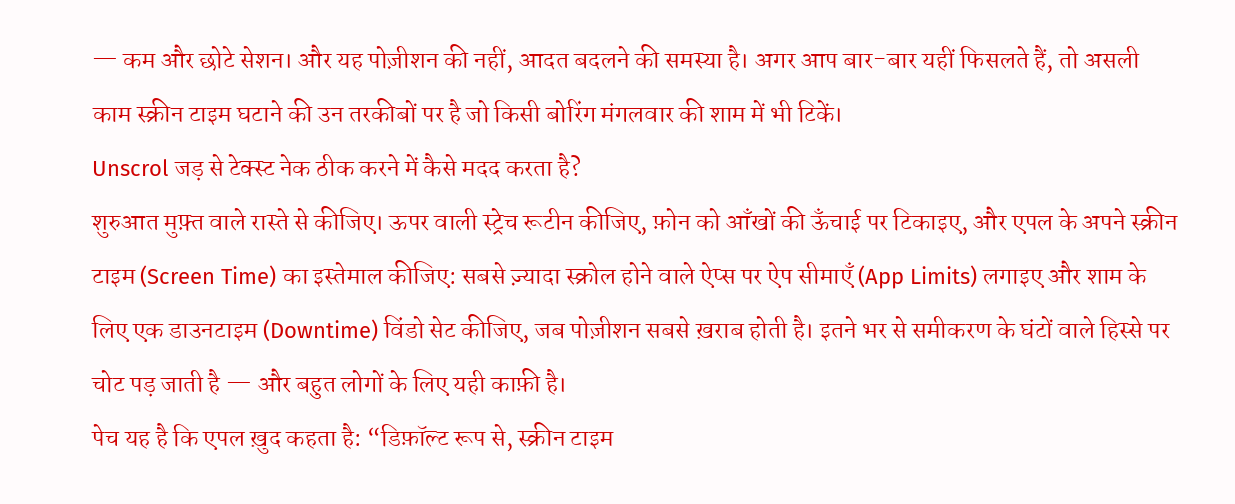— कम और छोटे सेशन। और यह पोज़ीशन की नहीं, आदत बदलने की समस्या है। अगर आप बार-बार यहीं फिसलते हैं, तो असली काम स्क्रीन टाइम घटाने की उन तरकीबों पर है जो किसी बोरिंग मंगलवार की शाम में भी टिकें।
Unscrol जड़ से टेक्स्ट नेक ठीक करने में कैसे मदद करता है?
शुरुआत मुफ़्त वाले रास्ते से कीजिए। ऊपर वाली स्ट्रेच रूटीन कीजिए, फ़ोन को आँखों की ऊँचाई पर टिकाइए, और एपल के अपने स्क्रीन टाइम (Screen Time) का इस्तेमाल कीजिए: सबसे ज़्यादा स्क्रोल होने वाले ऐप्स पर ऐप सीमाएँ (App Limits) लगाइए और शाम के लिए एक डाउनटाइम (Downtime) विंडो सेट कीजिए, जब पोज़ीशन सबसे ख़राब होती है। इतने भर से समीकरण के घंटों वाले हिस्से पर चोट पड़ जाती है — और बहुत लोगों के लिए यही काफ़ी है।
पेच यह है कि एपल ख़ुद कहता है: “डिफ़ॉल्ट रूप से, स्क्रीन टाइम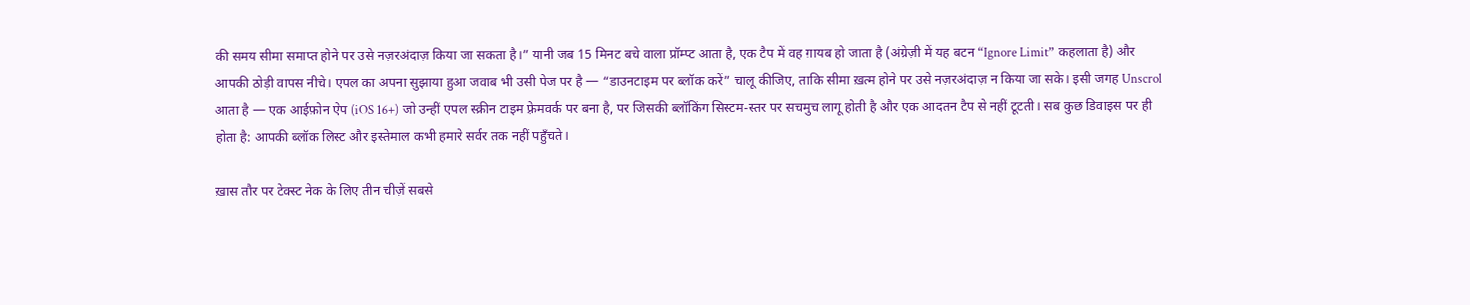की समय सीमा समाप्त होने पर उसे नज़रअंदाज़ किया जा सकता है।” यानी जब 15 मिनट बचे वाला प्रॉम्प्ट आता है, एक टैप में वह ग़ायब हो जाता है (अंग्रेज़ी में यह बटन “Ignore Limit” कहलाता है) और आपकी ठोड़ी वापस नीचे। एपल का अपना सुझाया हुआ जवाब भी उसी पेज पर है — “डाउनटाइम पर ब्लॉक करें” चालू कीजिए, ताकि सीमा ख़त्म होने पर उसे नज़रअंदाज़ न किया जा सके। इसी जगह Unscrol आता है — एक आईफ़ोन ऐप (iOS 16+) जो उन्हीं एपल स्क्रीन टाइम फ़्रेमवर्क पर बना है, पर जिसकी ब्लॉकिंग सिस्टम-स्तर पर सचमुच लागू होती है और एक आदतन टैप से नहीं टूटती। सब कुछ डिवाइस पर ही होता है: आपकी ब्लॉक लिस्ट और इस्तेमाल कभी हमारे सर्वर तक नहीं पहुँचते।

ख़ास तौर पर टेक्स्ट नेक के लिए तीन चीज़ें सबसे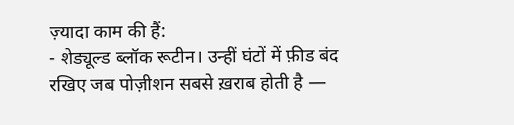ज़्यादा काम की हैं:
- शेड्यूल्ड ब्लॉक रूटीन। उन्हीं घंटों में फ़ीड बंद रखिए जब पोज़ीशन सबसे ख़राब होती है —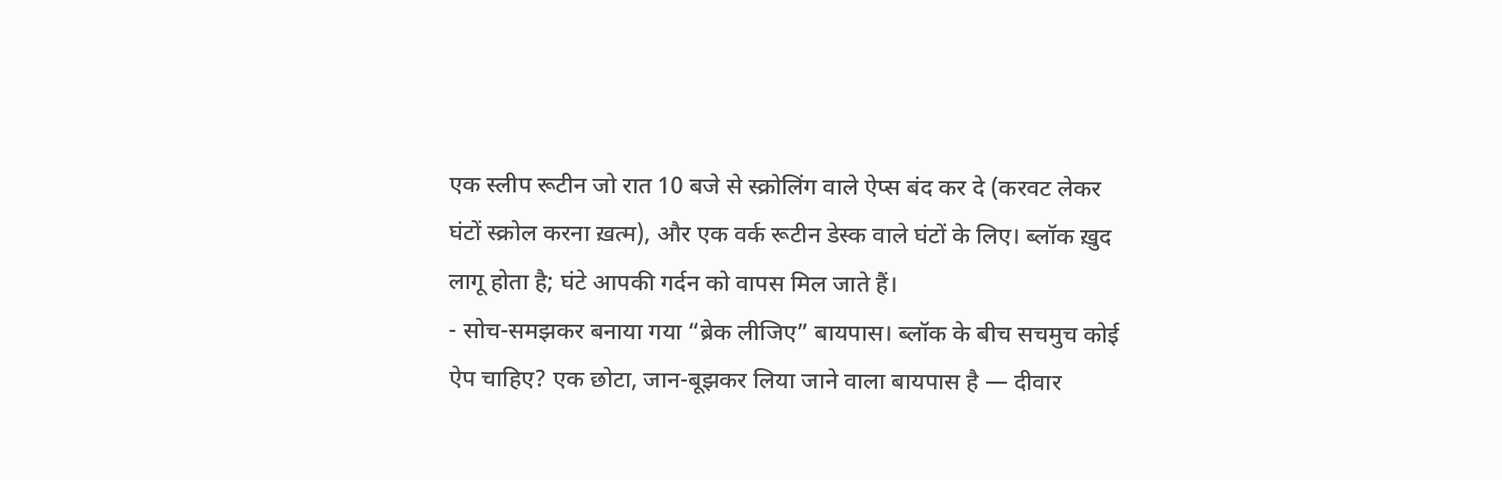एक स्लीप रूटीन जो रात 10 बजे से स्क्रोलिंग वाले ऐप्स बंद कर दे (करवट लेकर घंटों स्क्रोल करना ख़त्म), और एक वर्क रूटीन डेस्क वाले घंटों के लिए। ब्लॉक ख़ुद लागू होता है; घंटे आपकी गर्दन को वापस मिल जाते हैं।
- सोच-समझकर बनाया गया “ब्रेक लीजिए” बायपास। ब्लॉक के बीच सचमुच कोई ऐप चाहिए? एक छोटा, जान-बूझकर लिया जाने वाला बायपास है — दीवार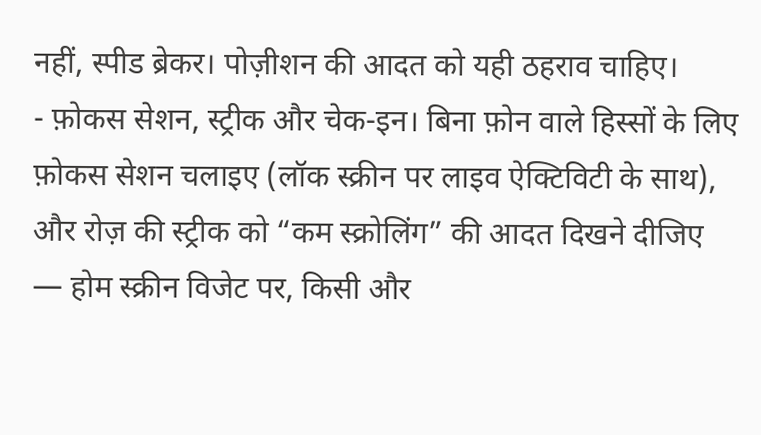नहीं, स्पीड ब्रेकर। पोज़ीशन की आदत को यही ठहराव चाहिए।
- फ़ोकस सेशन, स्ट्रीक और चेक-इन। बिना फ़ोन वाले हिस्सों के लिए फ़ोकस सेशन चलाइए (लॉक स्क्रीन पर लाइव ऐक्टिविटी के साथ), और रोज़ की स्ट्रीक को “कम स्क्रोलिंग” की आदत दिखने दीजिए — होम स्क्रीन विजेट पर, किसी और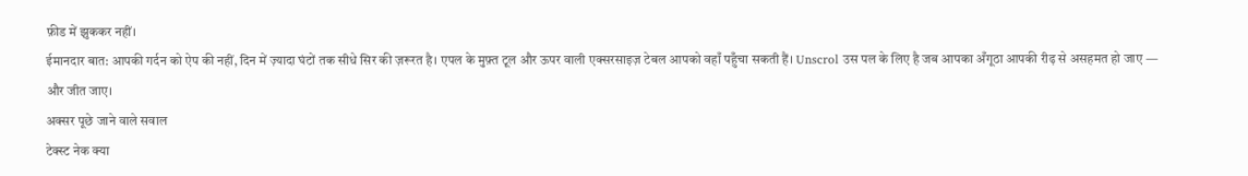फ़ीड में झुककर नहीं।
ईमानदार बात: आपकी गर्दन को ऐप की नहीं, दिन में ज़्यादा घंटों तक सीधे सिर की ज़रूरत है। एपल के मुफ़्त टूल और ऊपर वाली एक्सरसाइज़ टेबल आपको वहाँ पहुँचा सकती हैं। Unscrol उस पल के लिए है जब आपका अँगूठा आपकी रीढ़ से असहमत हो जाए — और जीत जाए।
अक्सर पूछे जाने वाले सवाल
टेक्स्ट नेक क्या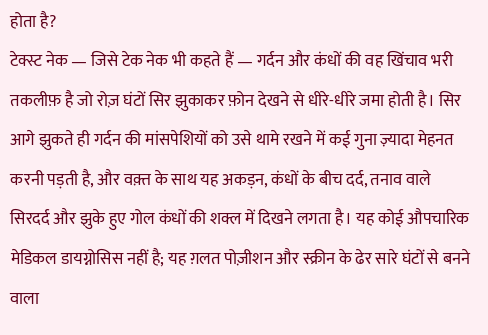होता है?
टेक्स्ट नेक — जिसे टेक नेक भी कहते हैं — गर्दन और कंधों की वह खिंचाव भरी तकलीफ़ है जो रोज़ घंटों सिर झुकाकर फ़ोन देखने से धीरे-धीरे जमा होती है। सिर आगे झुकते ही गर्दन की मांसपेशियों को उसे थामे रखने में कई गुना ज़्यादा मेहनत करनी पड़ती है, और वक़्त के साथ यह अकड़न, कंधों के बीच दर्द, तनाव वाले सिरदर्द और झुके हुए गोल कंधों की शक्ल में दिखने लगता है। यह कोई औपचारिक मेडिकल डायग्नोसिस नहीं है; यह ग़लत पोज़ीशन और स्क्रीन के ढेर सारे घंटों से बनने वाला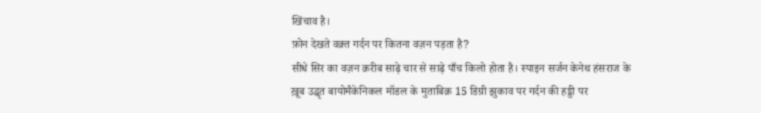खिंचाव है।
फ़ोन देखते वक़्त गर्दन पर कितना वज़न पड़ता है?
सीधे सिर का वज़न क़रीब साढ़े चार से साढ़े पाँच किलो होता है। स्पाइन सर्जन केनेथ हंसराज के ख़ूब उद्धृत बायोमैकेनिकल मॉडल के मुताबिक़ 15 डिग्री झुकाव पर गर्दन की हड्डी पर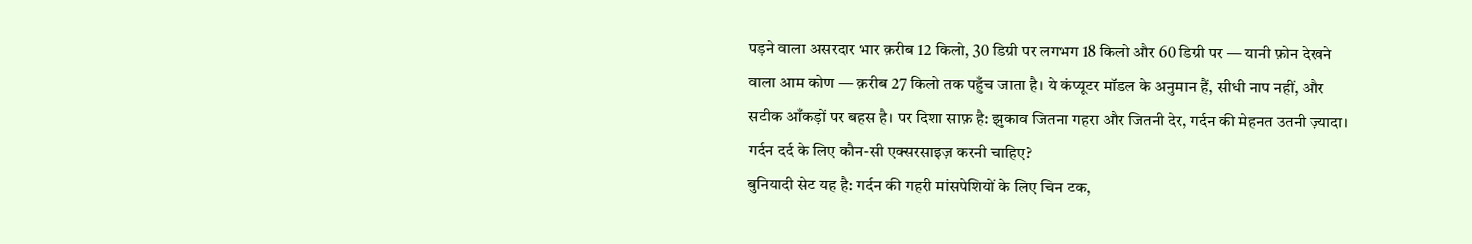पड़ने वाला असरदार भार क़रीब 12 किलो, 30 डिग्री पर लगभग 18 किलो और 60 डिग्री पर — यानी फ़ोन देखने वाला आम कोण — क़रीब 27 किलो तक पहुँच जाता है। ये कंप्यूटर मॉडल के अनुमान हैं, सीधी नाप नहीं, और सटीक आँकड़ों पर बहस है। पर दिशा साफ़ है: झुकाव जितना गहरा और जितनी देर, गर्दन की मेहनत उतनी ज़्यादा।
गर्दन दर्द के लिए कौन-सी एक्सरसाइज़ करनी चाहिए?
बुनियादी सेट यह है: गर्दन की गहरी मांसपेशियों के लिए चिन टक,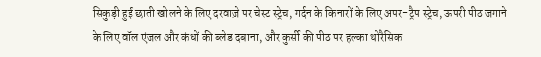सिकुड़ी हुई छाती खोलने के लिए दरवाज़े पर चेस्ट स्ट्रेच, गर्दन के किनारों के लिए अपर-ट्रैप स्ट्रेच, ऊपरी पीठ जगाने के लिए वॉल एंजल और कंधों की ब्लेड दबाना, और कुर्सी की पीठ पर हल्का थोरैसिक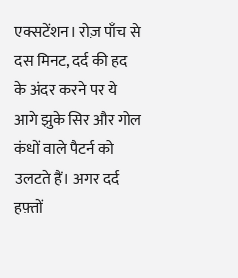एक्सटेंशन। रोज़ पाँच से दस मिनट, दर्द की हद के अंदर करने पर ये आगे झुके सिर और गोल कंधों वाले पैटर्न को उलटते हैं। अगर दर्द हफ़्तों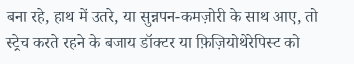बना रहे, हाथ में उतरे, या सुन्नपन-कमज़ोरी के साथ आए, तो स्ट्रेच करते रहने के बजाय डॉक्टर या फ़िज़ियोथेरेपिस्ट को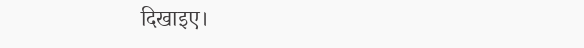दिखाइए।